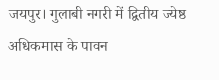जयपुर। गुलाबी नगरी में द्वितीय ज्येष्ठ अधिकमास के पावन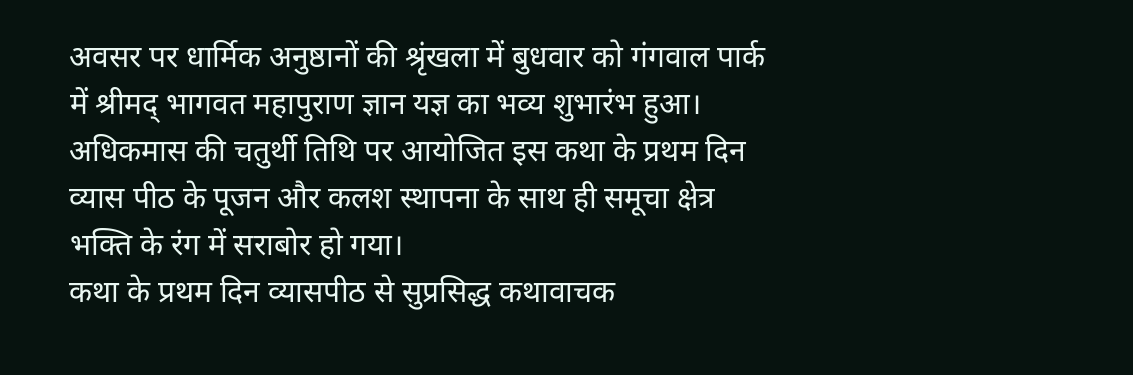अवसर पर धार्मिक अनुष्ठानों की श्रृंखला में बुधवार को गंगवाल पार्क में श्रीमद् भागवत महापुराण ज्ञान यज्ञ का भव्य शुभारंभ हुआ। अधिकमास की चतुर्थी तिथि पर आयोजित इस कथा के प्रथम दिन व्यास पीठ के पूजन और कलश स्थापना के साथ ही समूचा क्षेत्र भक्ति के रंग में सराबोर हो गया।
कथा के प्रथम दिन व्यासपीठ से सुप्रसिद्ध कथावाचक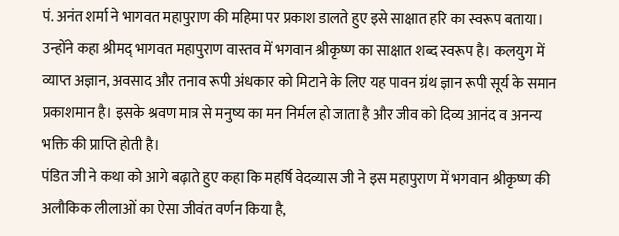पं. अनंत शर्मा ने भागवत महापुराण की महिमा पर प्रकाश डालते हुए इसे साक्षात हरि का स्वरूप बताया। उन्होंने कहा श्रीमद् भागवत महापुराण वास्तव में भगवान श्रीकृष्ण का साक्षात शब्द स्वरूप है। कलयुग में व्याप्त अज्ञान, अवसाद और तनाव रूपी अंधकार को मिटाने के लिए यह पावन ग्रंथ ज्ञान रूपी सूर्य के समान प्रकाशमान है। इसके श्रवण मात्र से मनुष्य का मन निर्मल हो जाता है और जीव को दिव्य आनंद व अनन्य भक्ति की प्राप्ति होती है।
पंडित जी ने कथा को आगे बढ़ाते हुए कहा कि महर्षि वेदव्यास जी ने इस महापुराण में भगवान श्रीकृष्ण की अलौकिक लीलाओं का ऐसा जीवंत वर्णन किया है,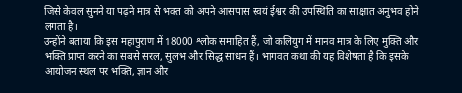जिसे केवल सुनने या पढ़ने मात्र से भक्त को अपने आसपास स्वयं ईश्वर की उपस्थिति का साक्षात अनुभव होने लगता है।
उन्होंने बताया कि इस महापुराण में 18000 श्लोक समाहित हैं, जो कलियुग में मानव मात्र के लिए मुक्ति और भक्ति प्राप्त करने का सबसे सरल, सुलभ और सिद्ध साधन हैं। भागवत कथा की यह विशेषता है कि इसके आयोजन स्थल पर भक्ति, ज्ञान और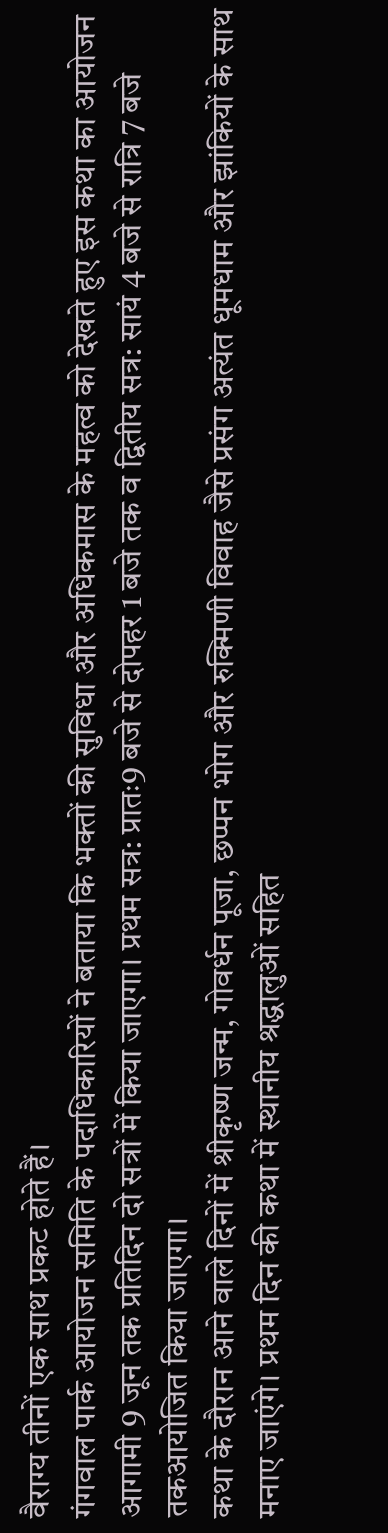वैराग्य तीनों एक साथ प्रकट होते हैं।
गंगवाल पार्क आयोजन समिति के पदाधिकारियों ने बताया कि भक्तों की सुविधा और अधिकमास के महत्व को देखते हुए इस कथा का आयोजन आगामी 9 जून तक प्रतिदिन दो सत्रों में किया जाएगा। प्रथम सत्र: प्रातः9 बजे से दोपहर 1 बजे तक व द्वितीय सत्र: सायं 4 बजे से रात्रि 7 बजे तकआयोजित किया जाएगा।
कथा के दौरान आने वाले दिनों में श्रीकृष्ण जन्म, गोवर्धन पूजा, छप्पन भोग और रुक्मिणी विवाह जैसे प्रसंग अत्यंत धूमधाम और झांकियों के साथ मनाए जाएंगे। प्रथम दिन की कथा में स्थानीय श्रद्धालुओं सहित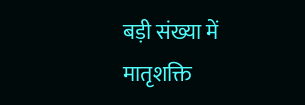बड़ी संख्या में मातृशक्ति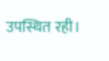उपस्थित रही।